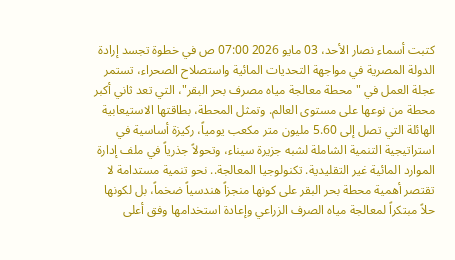كتبت أسماء نصار الأحد، 03 مايو 2026 07:00 ص في خطوة تجسد إرادة الدولة المصرية في مواجهة التحديات المائية واستصلاح الصحراء، تستمر عجلة العمل في "محطة معالجة مياه مصرف بحر البقر"، التي تعد ثاني أكبر محطة من نوعها على مستوى العالم. وتمثل المحطة، بطاقتها الاستيعابية الهائلة التي تصل إلى 5.60 مليون متر مكعب يومياً، ركيزة أساسية في استراتيجية التنمية الشاملة لشبه جزيرة سيناء، وتحولاً جذرياً في ملف إدارة الموارد المائية غير التقليدية. تكنولوجيا المعالجة.. نحو تنمية مستدامة لا تقتصر أهمية محطة بحر البقر على كونها منجزاً هندسياً ضخماً، بل لكونها حلاً مبتكراً لمعالجة مياه الصرف الزراعي وإعادة استخدامها وفق أعلى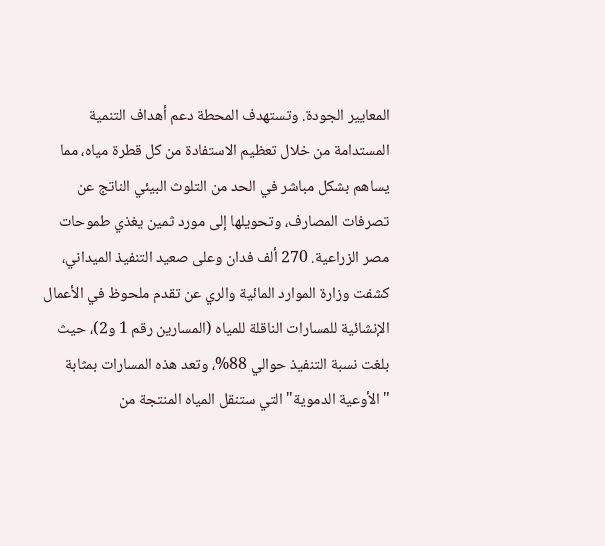المعايير الجودة. وتستهدف المحطة دعم أهداف التنمية المستدامة من خلال تعظيم الاستفادة من كل قطرة مياه، مما يساهم بشكل مباشر في الحد من التلوث البيئي الناتج عن تصرفات المصارف، وتحويلها إلى مورد ثمين يغذي طموحات مصر الزراعية. 270 ألف فدان وعلى صعيد التنفيذ الميداني، كشفت وزارة الموارد المائية والري عن تقدم ملحوظ في الأعمال الإنشائية للمسارات الناقلة للمياه (المسارين رقم 1 و2)، حيث بلغت نسبة التنفيذ حوالي 88%، وتعد هذه المسارات بمثابة "الأوعية الدموية" التي ستنقل المياه المنتجة من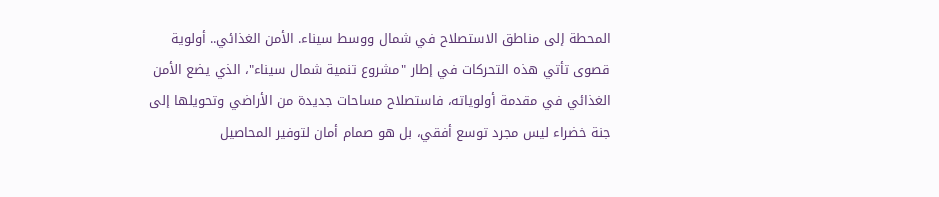المحطة إلى مناطق الاستصلاح في شمال ووسط سيناء. الأمن الغذائي.. أولوية قصوى تأتي هذه التحركات في إطار "مشروع تنمية شمال سيناء"، الذي يضع الأمن الغذائي في مقدمة أولوياته، فاستصلاح مساحات جديدة من الأراضي وتحويلها إلى جنة خضراء ليس مجرد توسع أفقي، بل هو صمام أمان لتوفير المحاصيل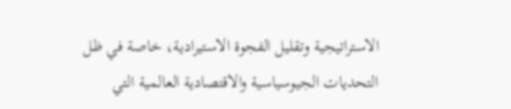الاستراتيجية وتقليل الفجوة الاستيرادية، خاصة في ظل التحديات الجيوسياسية والاقتصادية العالمية التي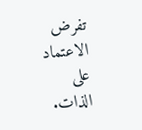تفرض الاعتماد على الذات.